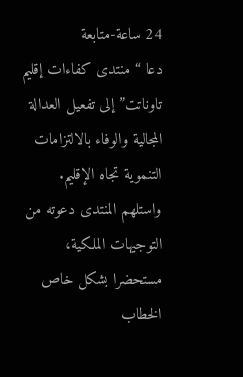24 ساعة-متابعة
دعا “منتدى كفاءات إقليم تاوناتت” إلى تفعيل العدالة المجالية والوفاء بالالتزامات التنموية تجاه الإقليم. واستلهم المنتدى دعوته من التوجيهات الملكية، مستحضرا بشكل خاص الخطاب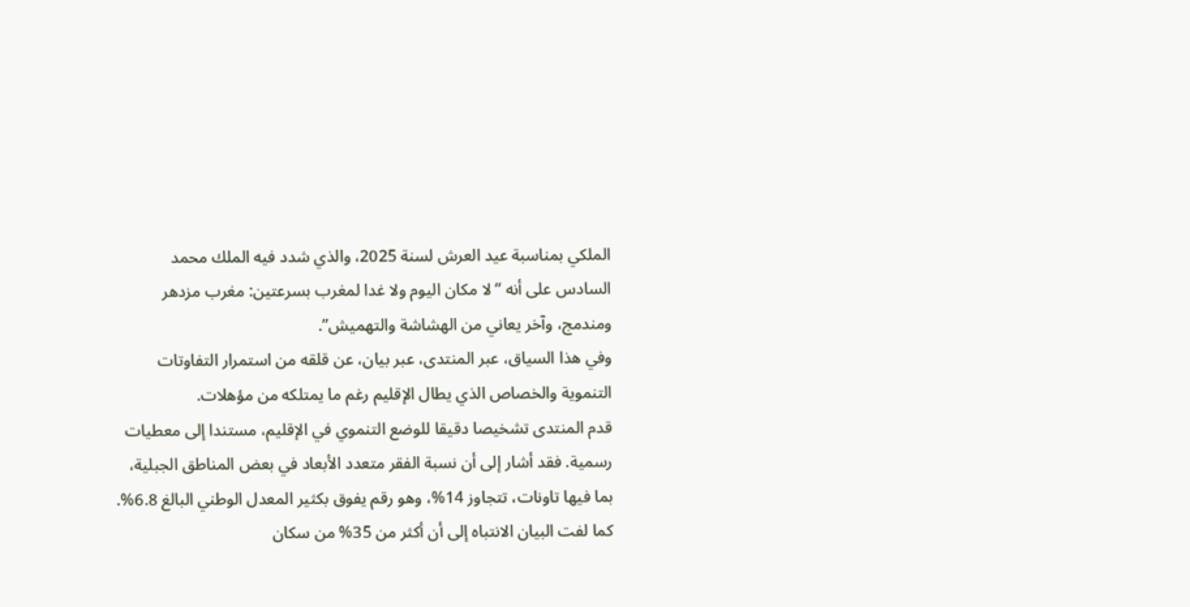الملكي بمناسبة عيد العرش لسنة 2025، والذي شدد فيه الملك محمد السادس على أنه “لا مكان اليوم ولا غدا لمغرب بسرعتين: مغرب مزدهر ومندمج، وآخر يعاني من الهشاشة والتهميش”.
وفي هذا السياق، عبر المنتدى، عبر بيان، عن قلقه من استمرار التفاوتات التنموية والخصاص الذي يطال الإقليم رغم ما يمتلكه من مؤهلات.
قدم المنتدى تشخيصا دقيقا للوضع التنموي في الإقليم، مستندا إلى معطيات رسمية. فقد أشار إلى أن نسبة الفقر متعدد الأبعاد في بعض المناطق الجبلية، بما فيها تاونات، تتجاوز 14%، وهو رقم يفوق بكثير المعدل الوطني البالغ 6.8%. كما لفت البيان الانتباه إلى أن أكثر من 35% من سكان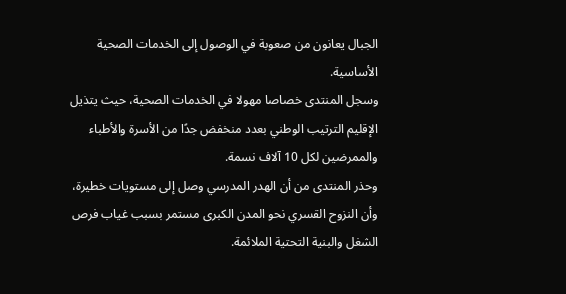الجبال يعانون من صعوبة في الوصول إلى الخدمات الصحية الأساسية.
وسجل المنتدى خصاصا مهولا في الخدمات الصحية، حيث يتذيل الإقليم الترتيب الوطني بعدد منخفض جدًا من الأسرة والأطباء والممرضين لكل 10 آلاف نسمة.
وحذر المنتدى من أن الهدر المدرسي وصل إلى مستويات خطيرة، وأن النزوح القسري نحو المدن الكبرى مستمر بسبب غياب فرص الشغل والبنية التحتية الملائمة.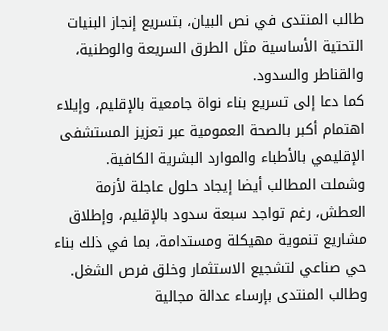طالب المنتدى في نص البيان، بتسريع إنجاز البنيات التحتية الأساسية مثل الطرق السريعة والوطنية، والقناطر والسدود.
كما دعا إلى تسريع بناء نواة جامعية بالإقليم، وإيلاء اهتمام أكبر بالصحة العمومية عبر تعزيز المستشفى الإقليمي بالأطباء والموارد البشرية الكافية.
وشملت المطالب أيضا إيجاد حلول عاجلة لأزمة العطش، رغم تواجد سبعة سدود بالإقليم، وإطلاق مشاريع تنموية مهيكلة ومستدامة، بما في ذلك بناء حي صناعي لتشجيع الاستثمار وخلق فرص الشغل.
وطالب المنتدى بإرساء عدالة مجالية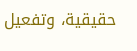حقيقية، وتفعيل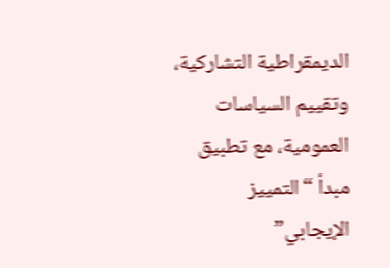الديمقراطية التشاركية، وتقييم السياسات العمومية، مع تطبيق مبدأ “التمييز الإيجابي”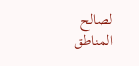لصالح المناطق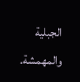الجبلية والمهمشة.